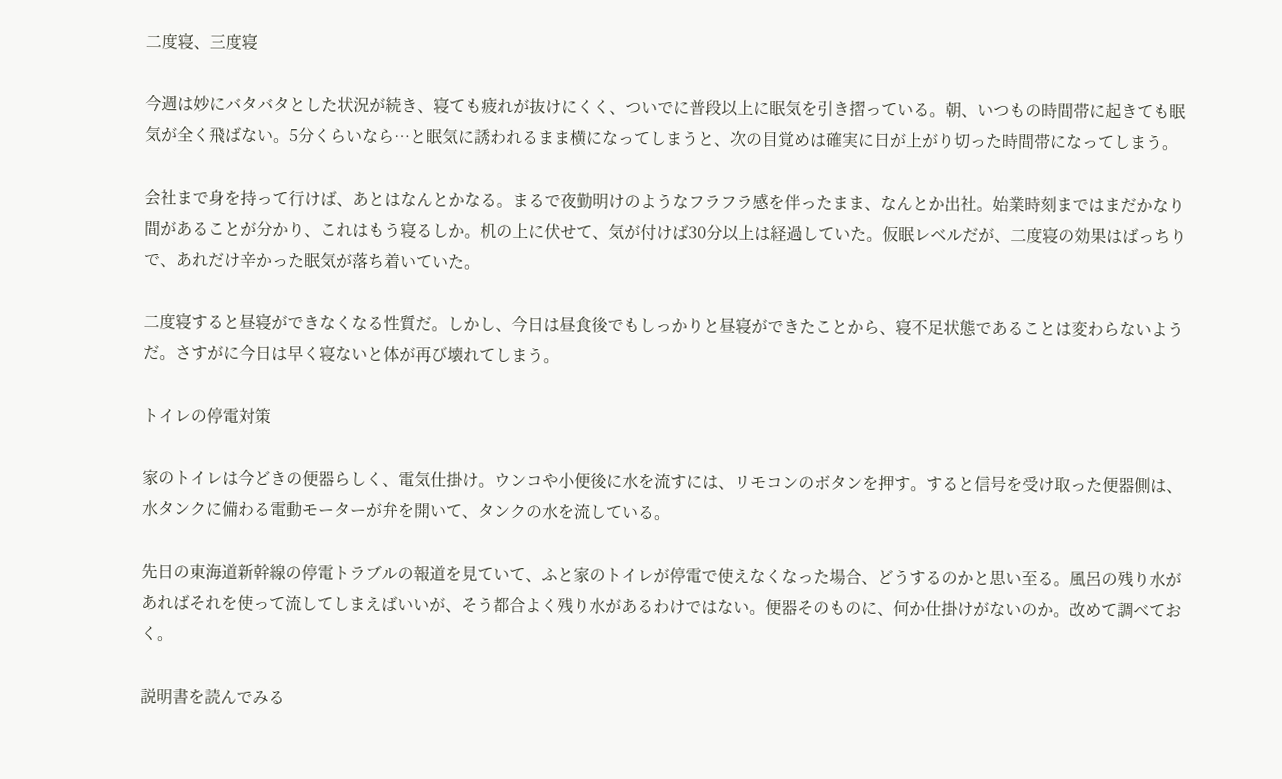二度寝、三度寝

今週は妙にバタバタとした状況が続き、寝ても疲れが抜けにくく、ついでに普段以上に眠気を引き摺っている。朝、いつもの時間帯に起きても眠気が全く飛ばない。5分くらいなら…と眠気に誘われるまま横になってしまうと、次の目覚めは確実に日が上がり切った時間帯になってしまう。

会社まで身を持って行けば、あとはなんとかなる。まるで夜勤明けのようなフラフラ感を伴ったまま、なんとか出社。始業時刻まではまだかなり間があることが分かり、これはもう寝るしか。机の上に伏せて、気が付けば30分以上は経過していた。仮眠レベルだが、二度寝の効果はばっちりで、あれだけ辛かった眠気が落ち着いていた。

二度寝すると昼寝ができなくなる性質だ。しかし、今日は昼食後でもしっかりと昼寝ができたことから、寝不足状態であることは変わらないようだ。さすがに今日は早く寝ないと体が再び壊れてしまう。

トイレの停電対策

家のトイレは今どきの便器らしく、電気仕掛け。ウンコや小便後に水を流すには、リモコンのボタンを押す。すると信号を受け取った便器側は、水タンクに備わる電動モーターが弁を開いて、タンクの水を流している。

先日の東海道新幹線の停電トラブルの報道を見ていて、ふと家のトイレが停電で使えなくなった場合、どうするのかと思い至る。風呂の残り水があればそれを使って流してしまえばいいが、そう都合よく残り水があるわけではない。便器そのものに、何か仕掛けがないのか。改めて調べておく。

説明書を読んでみる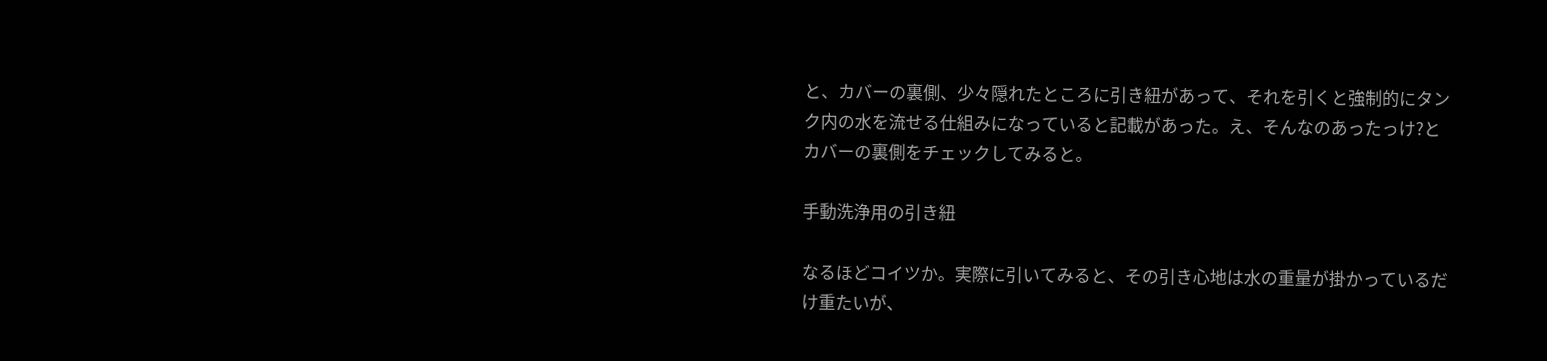と、カバーの裏側、少々隠れたところに引き紐があって、それを引くと強制的にタンク内の水を流せる仕組みになっていると記載があった。え、そんなのあったっけ?とカバーの裏側をチェックしてみると。

手動洗浄用の引き紐

なるほどコイツか。実際に引いてみると、その引き心地は水の重量が掛かっているだけ重たいが、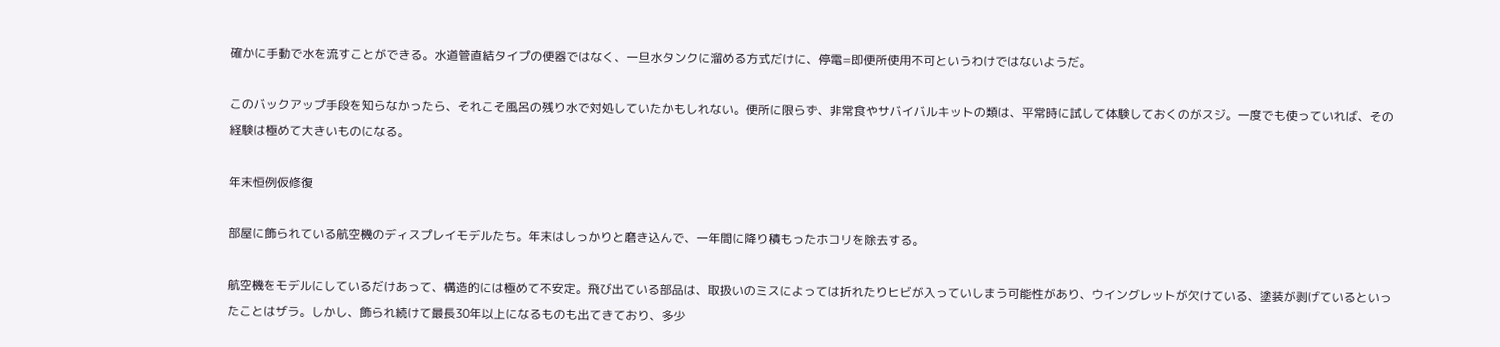確かに手動で水を流すことができる。水道管直結タイプの便器ではなく、一旦水タンクに溜める方式だけに、停電=即便所使用不可というわけではないようだ。

このバックアップ手段を知らなかったら、それこそ風呂の残り水で対処していたかもしれない。便所に限らず、非常食やサバイバルキットの類は、平常時に試して体験しておくのがスジ。一度でも使っていれば、その経験は極めて大きいものになる。

年末恒例仮修復

部屋に飾られている航空機のディスプレイモデルたち。年末はしっかりと磨き込んで、一年間に降り積もったホコリを除去する。

航空機をモデルにしているだけあって、構造的には極めて不安定。飛び出ている部品は、取扱いのミスによっては折れたりヒビが入っていしまう可能性があり、ウイングレットが欠けている、塗装が剥げているといったことはザラ。しかし、飾られ続けて最長30年以上になるものも出てきており、多少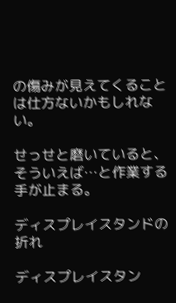の傷みが見えてくることは仕方ないかもしれない。

せっせと磨いていると、そういえば…と作業する手が止まる。

ディスプレイスタンドの折れ

ディスプレイスタン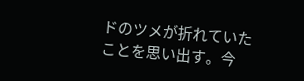ドのツメが折れていたことを思い出す。今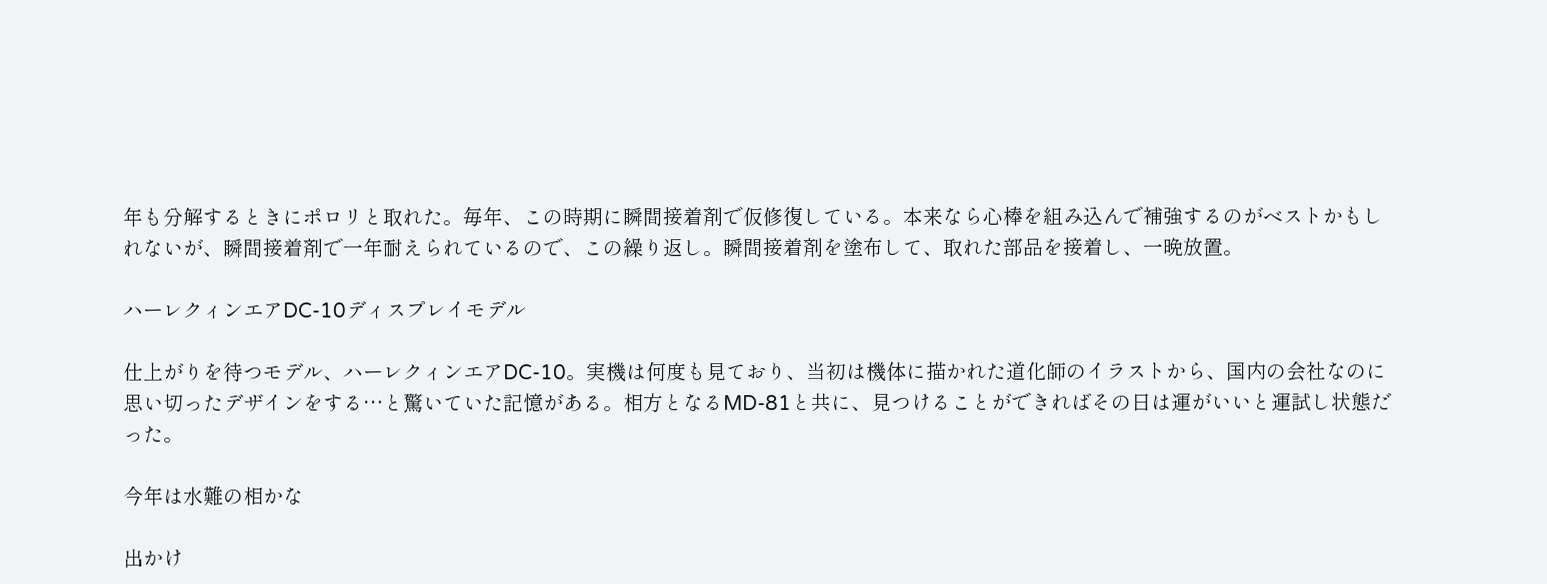年も分解するときにポロリと取れた。毎年、この時期に瞬間接着剤で仮修復している。本来なら心棒を組み込んで補強するのがベストかもしれないが、瞬間接着剤で一年耐えられているので、この繰り返し。瞬間接着剤を塗布して、取れた部品を接着し、一晩放置。

ハーレクィンエアDC-10ディスプレイモデル

仕上がりを待つモデル、ハーレクィンエアDC-10。実機は何度も見ており、当初は機体に描かれた道化師のイラストから、国内の会社なのに思い切ったデザインをする…と驚いていた記憶がある。相方となるMD-81と共に、見つけることができればその日は運がいいと運試し状態だった。

今年は水難の相かな

出かけ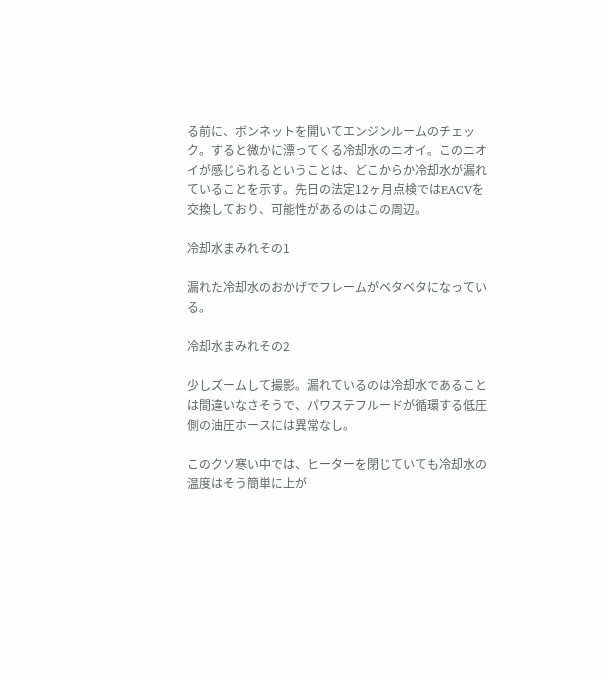る前に、ボンネットを開いてエンジンルームのチェック。すると微かに漂ってくる冷却水のニオイ。このニオイが感じられるということは、どこからか冷却水が漏れていることを示す。先日の法定12ヶ月点検ではEACVを交換しており、可能性があるのはこの周辺。

冷却水まみれその1

漏れた冷却水のおかげでフレームがベタベタになっている。

冷却水まみれその2

少しズームして撮影。漏れているのは冷却水であることは間違いなさそうで、パワステフルードが循環する低圧側の油圧ホースには異常なし。

このクソ寒い中では、ヒーターを閉じていても冷却水の温度はそう簡単に上が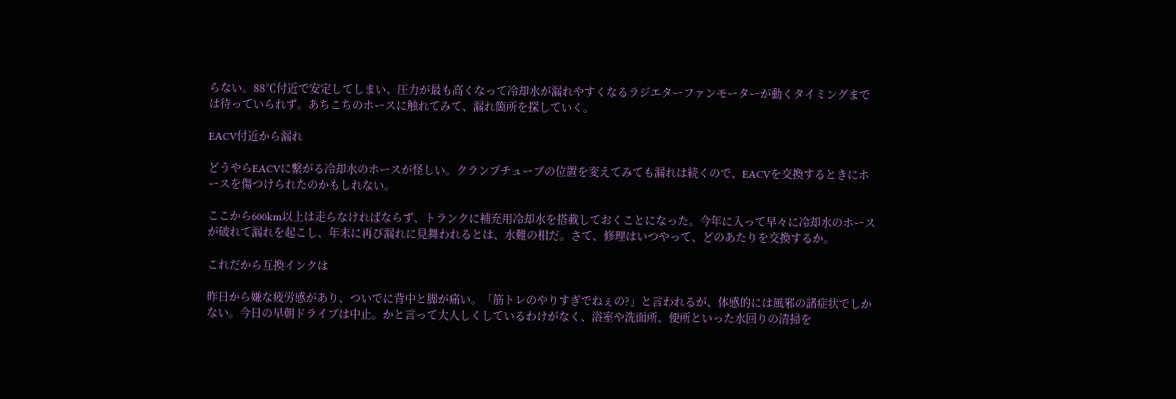らない。88℃付近で安定してしまい、圧力が最も高くなって冷却水が漏れやすくなるラジエターファンモーターが動くタイミングまでは待っていられず。あちこちのホースに触れてみて、漏れ箇所を探していく。

EACV付近から漏れ

どうやらEACVに繋がる冷却水のホースが怪しい。クランプチューブの位置を変えてみても漏れは続くので、EACVを交換するときにホースを傷つけられたのかもしれない。

ここから600km以上は走らなければならず、トランクに補充用冷却水を搭載しておくことになった。今年に入って早々に冷却水のホースが破れて漏れを起こし、年末に再び漏れに見舞われるとは、水難の相だ。さて、修理はいつやって、どのあたりを交換するか。

これだから互換インクは

昨日から嫌な疲労感があり、ついでに背中と脚が痛い。「筋トレのやりすぎでねぇの?」と言われるが、体感的には風邪の諸症状でしかない。今日の早朝ドライブは中止。かと言って大人しくしているわけがなく、浴室や洗面所、便所といった水回りの清掃を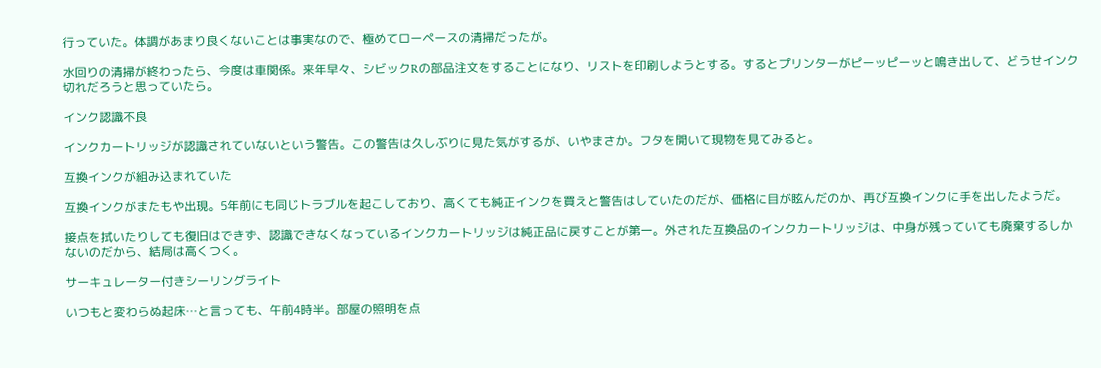行っていた。体調があまり良くないことは事実なので、極めてローペースの清掃だったが。

水回りの清掃が終わったら、今度は車関係。来年早々、シビックRの部品注文をすることになり、リストを印刷しようとする。するとプリンターがピーッピーッと鳴き出して、どうせインク切れだろうと思っていたら。

インク認識不良

インクカートリッジが認識されていないという警告。この警告は久しぶりに見た気がするが、いやまさか。フタを開いて現物を見てみると。

互換インクが組み込まれていた

互換インクがまたもや出現。5年前にも同じトラブルを起こしており、高くても純正インクを買えと警告はしていたのだが、価格に目が眩んだのか、再び互換インクに手を出したようだ。

接点を拭いたりしても復旧はできず、認識できなくなっているインクカートリッジは純正品に戻すことが第一。外された互換品のインクカートリッジは、中身が残っていても廃棄するしかないのだから、結局は高くつく。

サーキュレーター付きシーリングライト

いつもと変わらぬ起床…と言っても、午前4時半。部屋の照明を点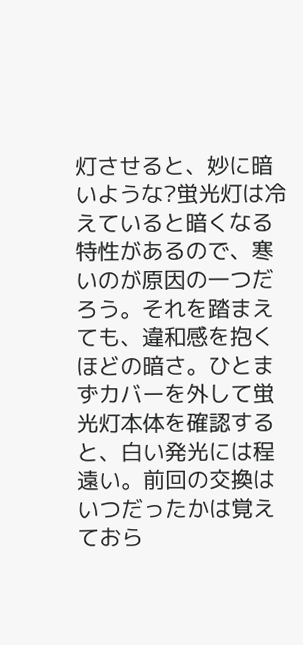灯させると、妙に暗いような?蛍光灯は冷えていると暗くなる特性があるので、寒いのが原因の一つだろう。それを踏まえても、違和感を抱くほどの暗さ。ひとまずカバーを外して蛍光灯本体を確認すると、白い発光には程遠い。前回の交換はいつだったかは覚えておら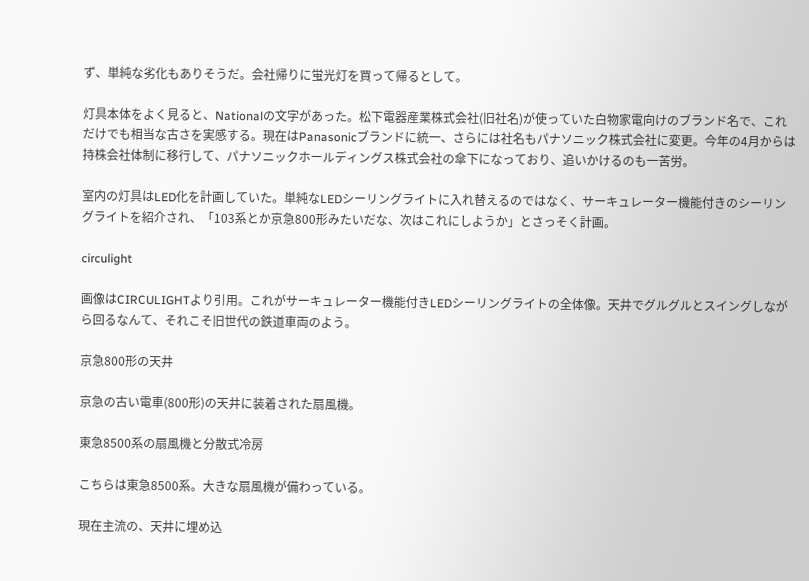ず、単純な劣化もありそうだ。会社帰りに蛍光灯を買って帰るとして。

灯具本体をよく見ると、Nationalの文字があった。松下電器産業株式会社(旧社名)が使っていた白物家電向けのブランド名で、これだけでも相当な古さを実感する。現在はPanasonicブランドに統一、さらには社名もパナソニック株式会社に変更。今年の4月からは持株会社体制に移行して、パナソニックホールディングス株式会社の傘下になっており、追いかけるのも一苦労。

室内の灯具はLED化を計画していた。単純なLEDシーリングライトに入れ替えるのではなく、サーキュレーター機能付きのシーリングライトを紹介され、「103系とか京急800形みたいだな、次はこれにしようか」とさっそく計画。

circulight

画像はCIRCULIGHTより引用。これがサーキュレーター機能付きLEDシーリングライトの全体像。天井でグルグルとスイングしながら回るなんて、それこそ旧世代の鉄道車両のよう。

京急800形の天井

京急の古い電車(800形)の天井に装着された扇風機。

東急8500系の扇風機と分散式冷房

こちらは東急8500系。大きな扇風機が備わっている。

現在主流の、天井に埋め込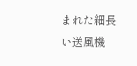まれた細長い送風機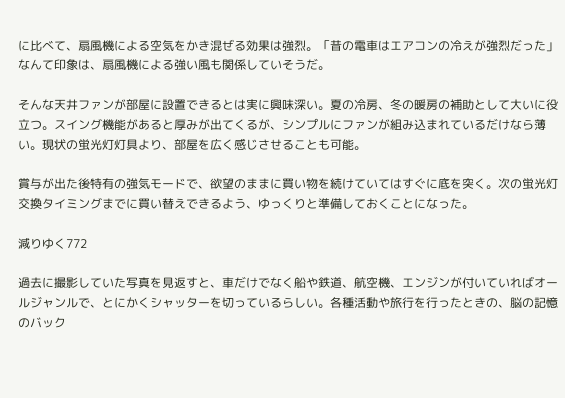に比べて、扇風機による空気をかき混ぜる効果は強烈。「昔の電車はエアコンの冷えが強烈だった」なんて印象は、扇風機による強い風も関係していそうだ。

そんな天井ファンが部屋に設置できるとは実に興味深い。夏の冷房、冬の暖房の補助として大いに役立つ。スイング機能があると厚みが出てくるが、シンプルにファンが組み込まれているだけなら薄い。現状の蛍光灯灯具より、部屋を広く感じさせることも可能。

賞与が出た後特有の強気モードで、欲望のままに買い物を続けていてはすぐに底を突く。次の蛍光灯交換タイミングまでに買い替えできるよう、ゆっくりと準備しておくことになった。

減りゆく772

過去に撮影していた写真を見返すと、車だけでなく船や鉄道、航空機、エンジンが付いていればオールジャンルで、とにかくシャッターを切っているらしい。各種活動や旅行を行ったときの、脳の記憶のバック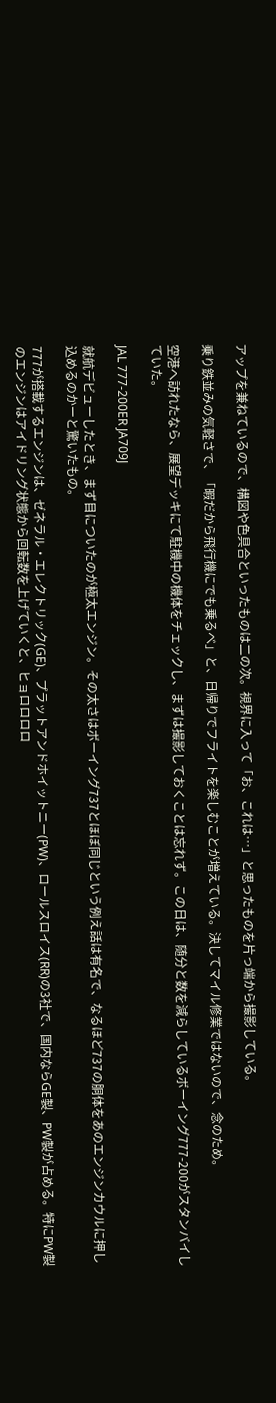アップを兼ねているので、構図や色具合といったものは二の次。視界に入って「お、これは…」と思ったものを片っ端から撮影している。

乗り鉄並みの気軽さで、「暇だから飛行機にでも乗るべ」と、日帰りでフライトを楽しむことが増えている。決してマイル修業ではないので、念のため。

空港へ訪れたなら、展望デッキにて駐機中の機体をチェックし、まずは撮影しておくことは忘れず。この日は、随分と数を減らしているボーイング777-200がスタンバイしていた。

JAL 777-200ER JA709J

就航デビューしたとき、まず目についたのが極太エンジン。その太さはボーイング737とほぼ同じという例え話は有名で、なるほど737の胴体をあのエンジンカウルに押し込めるのかーと驚いたもの。

777が搭載するエンジンは、ゼネラル・エレクトリック(GE)、プラットアンドホイットニー(PW)、ロールスロイス(RR)の3社で、国内ならGE製、PW製が占める。特にPW製のエンジンはアイドリング状態から回転数を上げていくと、ヒョロロロロ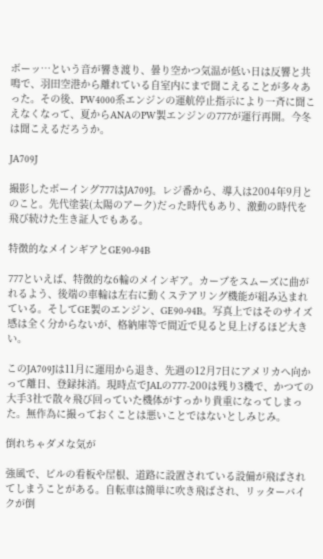ボーッ…という音が響き渡り、曇り空かつ気温が低い日は反響と共鳴で、羽田空港から離れている自室内にまで聞こえることが多々あった。その後、PW4000系エンジンの運航停止指示により一斉に聞こえなくなって、夏からANAのPW製エンジンの777が運行再開。今冬は聞こえるだろうか。

JA709J

撮影したボーイング777はJA709J。レジ番から、導入は2004年9月とのこと。先代塗装(太陽のアーク)だった時代もあり、激動の時代を飛び続けた生き証人でもある。

特徴的なメインギアとGE90-94B

777といえば、特徴的な6輪のメインギア。カーブをスムーズに曲がれるよう、後端の車輪は左右に動くステアリング機能が組み込まれている。そしてGE製のエンジン、GE90-94B。写真上ではそのサイズ感は全く分からないが、格納庫等で間近で見ると見上げるほど大きい。

このJA709Jは11月に運用から退き、先週の12月7日にアメリカへ向かって離日、登録抹消。現時点でJALの777-200は残り3機で、かつての大手3社で散々飛び回っていた機体がすっかり貴重になってしまった。無作為に撮っておくことは悪いことではないとしみじみ。

倒れちゃダメな気が

強風で、ビルの看板や屋根、道路に設置されている設備が飛ばされてしまうことがある。自転車は簡単に吹き飛ばされ、リッターバイクが倒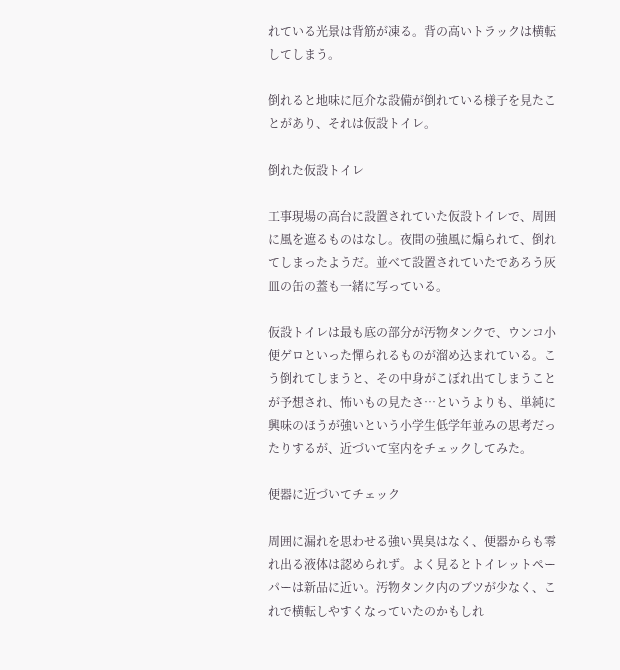れている光景は背筋が凍る。背の高いトラックは横転してしまう。

倒れると地味に厄介な設備が倒れている様子を見たことがあり、それは仮設トイレ。

倒れた仮設トイレ

工事現場の高台に設置されていた仮設トイレで、周囲に風を遮るものはなし。夜間の強風に煽られて、倒れてしまったようだ。並べて設置されていたであろう灰皿の缶の蓋も一緒に写っている。

仮設トイレは最も底の部分が汚物タンクで、ウンコ小便ゲロといった憚られるものが溜め込まれている。こう倒れてしまうと、その中身がこぼれ出てしまうことが予想され、怖いもの見たさ…というよりも、単純に興味のほうが強いという小学生低学年並みの思考だったりするが、近づいて室内をチェックしてみた。

便器に近づいてチェック

周囲に漏れを思わせる強い異臭はなく、便器からも零れ出る液体は認められず。よく見るとトイレットペーパーは新品に近い。汚物タンク内のブツが少なく、これで横転しやすくなっていたのかもしれ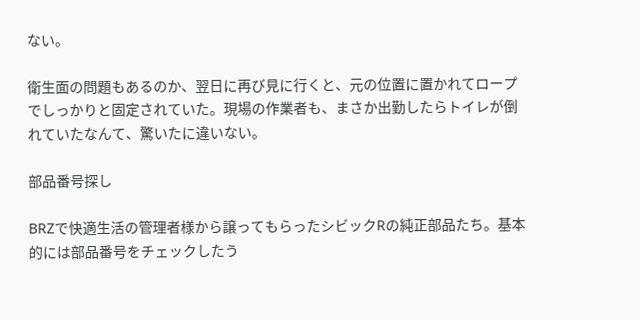ない。

衛生面の問題もあるのか、翌日に再び見に行くと、元の位置に置かれてロープでしっかりと固定されていた。現場の作業者も、まさか出勤したらトイレが倒れていたなんて、驚いたに違いない。

部品番号探し

BRZで快適生活の管理者様から譲ってもらったシビックRの純正部品たち。基本的には部品番号をチェックしたう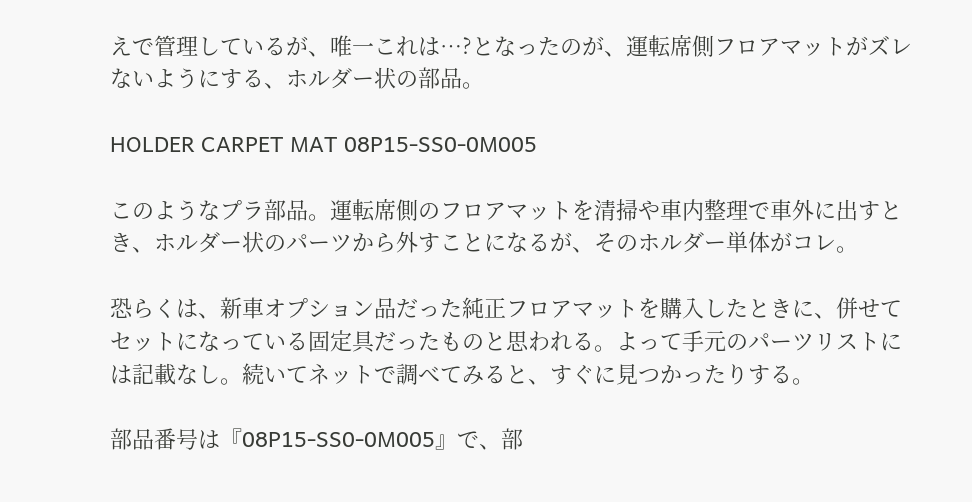えで管理しているが、唯一これは…?となったのが、運転席側フロアマットがズレないようにする、ホルダー状の部品。

HOLDER CARPET MAT 08P15-SS0-0M005

このようなプラ部品。運転席側のフロアマットを清掃や車内整理で車外に出すとき、ホルダー状のパーツから外すことになるが、そのホルダー単体がコレ。

恐らくは、新車オプション品だった純正フロアマットを購入したときに、併せてセットになっている固定具だったものと思われる。よって手元のパーツリストには記載なし。続いてネットで調べてみると、すぐに見つかったりする。

部品番号は『08P15-SS0-0M005』で、部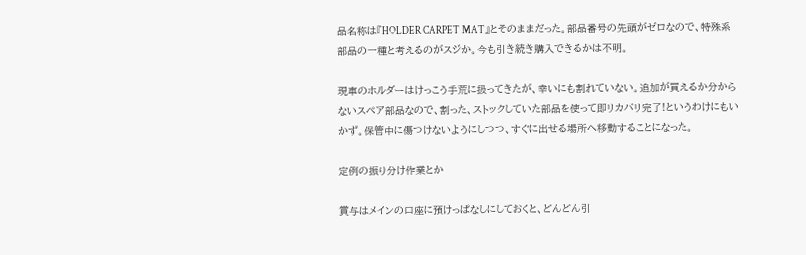品名称は『HOLDER CARPET MAT』とそのままだった。部品番号の先頭がゼロなので、特殊系部品の一種と考えるのがスジか。今も引き続き購入できるかは不明。

現車のホルダーはけっこう手荒に扱ってきたが、幸いにも割れていない。追加が買えるか分からないスペア部品なので、割った、ストックしていた部品を使って即リカバリ完了!というわけにもいかず。保管中に傷つけないようにしつつ、すぐに出せる場所へ移動することになった。

定例の振り分け作業とか

賞与はメインの口座に預けっぱなしにしておくと、どんどん引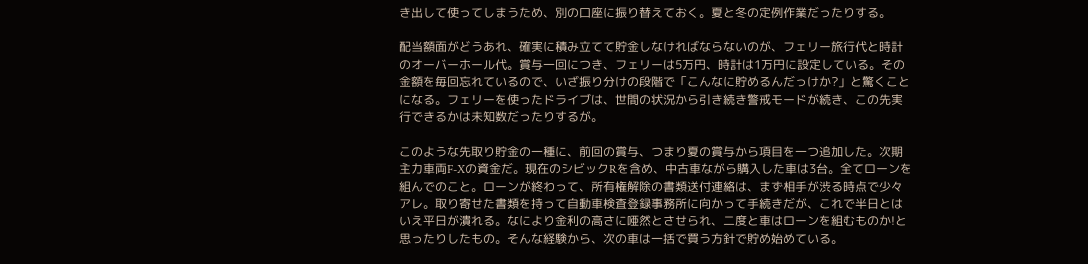き出して使ってしまうため、別の口座に振り替えておく。夏と冬の定例作業だったりする。

配当額面がどうあれ、確実に積み立てて貯金しなければならないのが、フェリー旅行代と時計のオーバーホール代。賞与一回につき、フェリーは5万円、時計は1万円に設定している。その金額を毎回忘れているので、いざ振り分けの段階で「こんなに貯めるんだっけか?」と驚くことになる。フェリーを使ったドライブは、世間の状況から引き続き警戒モードが続き、この先実行できるかは未知数だったりするが。

このような先取り貯金の一種に、前回の賞与、つまり夏の賞与から項目を一つ追加した。次期主力車両F-Xの資金だ。現在のシビックRを含め、中古車ながら購入した車は3台。全てローンを組んでのこと。ローンが終わって、所有権解除の書類送付連絡は、まず相手が渋る時点で少々アレ。取り寄せた書類を持って自動車検査登録事務所に向かって手続きだが、これで半日とはいえ平日が潰れる。なにより金利の高さに唖然とさせられ、二度と車はローンを組むものか!と思ったりしたもの。そんな経験から、次の車は一括で買う方針で貯め始めている。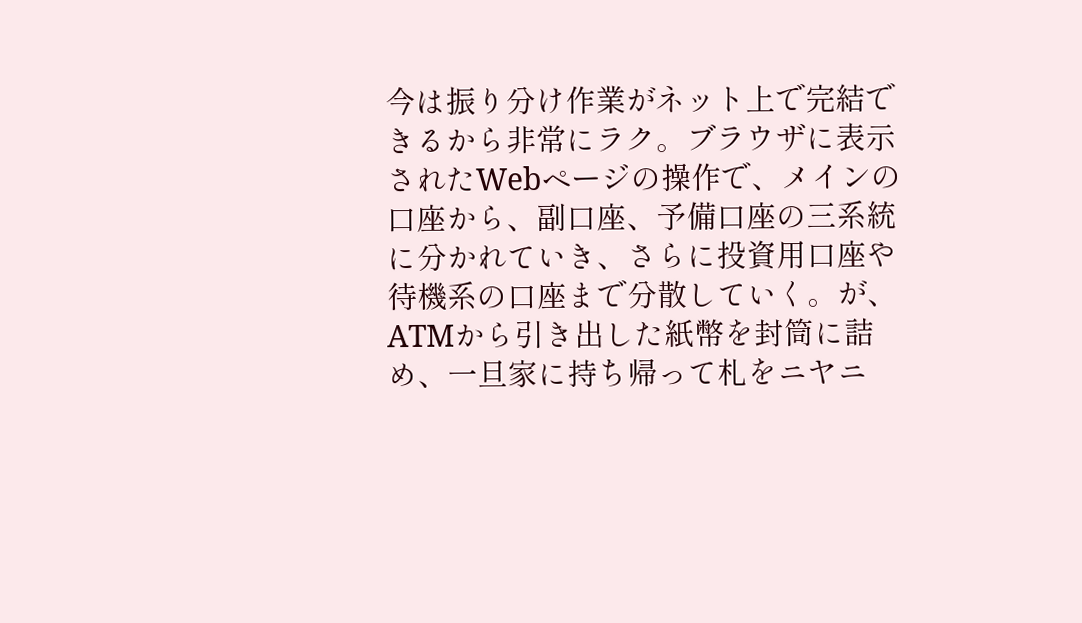今は振り分け作業がネット上で完結できるから非常にラク。ブラウザに表示されたWebページの操作で、メインの口座から、副口座、予備口座の三系統に分かれていき、さらに投資用口座や待機系の口座まで分散していく。が、ATMから引き出した紙幣を封筒に詰め、一旦家に持ち帰って札をニヤニ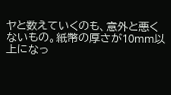ヤと数えていくのも、意外と悪くないもの。紙幣の厚さが10mm以上になっ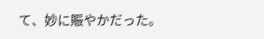て、妙に賑やかだった。